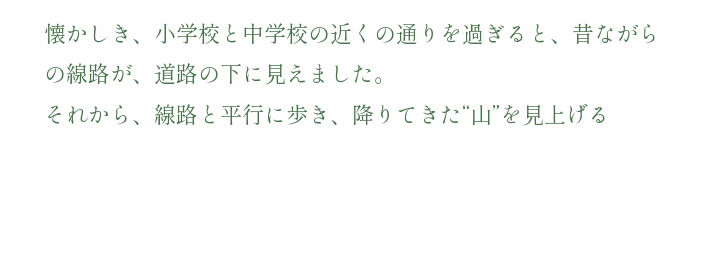懐かしき、小学校と中学校の近くの通りを過ぎると、昔ながらの線路が、道路の下に見えました。
それから、線路と平行に歩き、降りてきた“山”を見上げる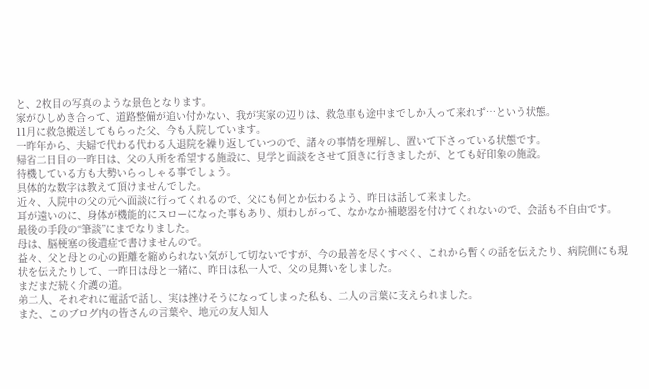と、2枚目の写真のような景色となります。
家がひしめき合って、道路整備が追い付かない、我が実家の辺りは、救急車も途中までしか入って来れず…という状態。
11月に救急搬送してもらった父、今も入院しています。
一昨年から、夫婦で代わる代わる入退院を繰り返していつので、諸々の事情を理解し、置いて下さっている状態です。
帰省二日目の一昨日は、父の入所を希望する施設に、見学と面談をさせて頂きに行きましたが、とても好印象の施設。
待機している方も大勢いらっしゃる事でしょう。
具体的な数字は教えて頂けませんでした。
近々、入院中の父の元へ面談に行ってくれるので、父にも何とか伝わるよう、昨日は話して来ました。
耳が遠いのに、身体が機能的にスローになった事もあり、煩わしがって、なかなか補聴器を付けてくれないので、会話も不自由です。
最後の手段の“筆談”にまでなりました。
母は、脳梗塞の後遺症で書けませんので。
益々、父と母との心の距離を縮められない気がして切ないですが、今の最善を尽くすべく、これから暫くの話を伝えたり、病院側にも現状を伝えたりして、一昨日は母と一緒に、昨日は私一人で、父の見舞いをしました。
まだまだ続く介護の道。
弟二人、それぞれに電話で話し、実は挫けそうになってしまった私も、二人の言葉に支えられました。
また、このブログ内の皆さんの言葉や、地元の友人知人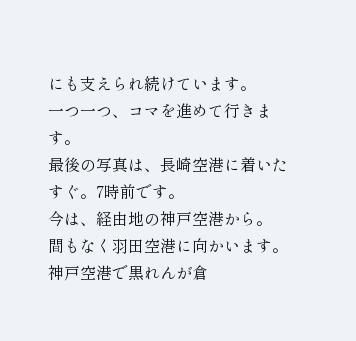にも支えられ続けています。
一つ一つ、コマを進めて行きます。
最後の写真は、長崎空港に着いたすぐ。7時前です。
今は、経由地の神戸空港から。
間もなく羽田空港に向かいます。
神戸空港で黒れんが倉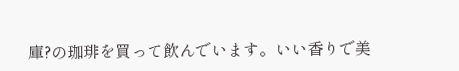庫?の珈琲を買って飲んでいます。いい香りで美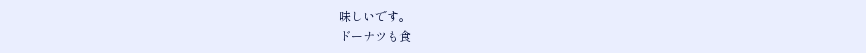味しいです。
ドーナツも食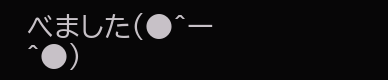べました(●^ー^●)